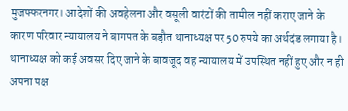मुजफ्फरनगर। आदेशों की अवहेलना और वसूली वारंटों की तामील नहीं कराए जाने के कारण परिवार न्यायालय ने बागपत के बड़ौत थानाध्यक्ष पर 50 रुपये का अर्थदंड लगाया है। थानाध्यक्ष को कई अवसर दिए जाने के बावजूद वह न्यायालय में उपस्थित नहीं हुए और न ही अपना पक्ष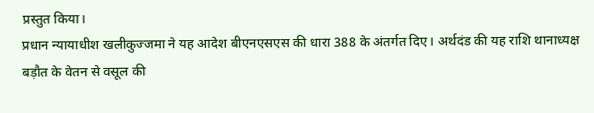प्रस्तुत किया।
प्रधान न्यायाधीश खलीकुज्जमा ने यह आदेश बीएनएसएस की धारा 388 के अंतर्गत दिए। अर्थदंड की यह राशि थानाध्यक्ष बड़ौत के वेतन से वसूल की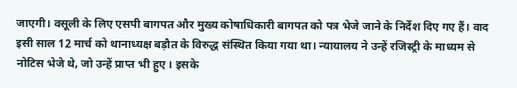जाएगी। वसूली के लिए एसपी बागपत और मुख्य कोषाधिकारी बागपत को पत्र भेजे जाने के निर्देश दिए गए हैं। वाद इसी साल 12 मार्च को थानाध्यक्ष बड़ौत के विरुद्ध संस्थित किया गया था। न्यायालय ने उन्हें रजिस्ट्री के माध्यम से नोटिस भेजे थे, जो उन्हें प्राप्त भी हुए । इसके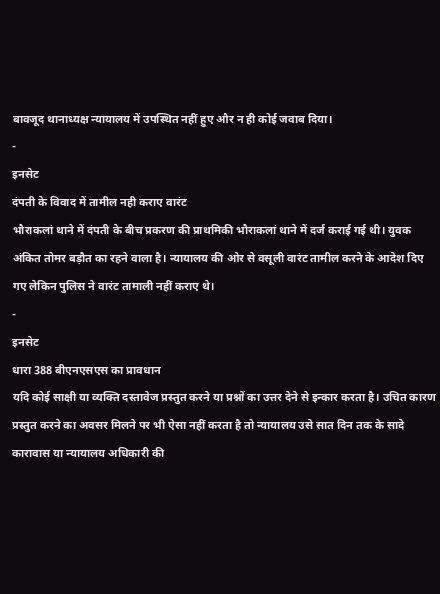बावजूद थानाध्यक्ष न्यायालय में उपस्थित नहीं हुए और न ही कोई जवाब दिया।
-
इनसेट
दंपती के विवाद में तामील नही कराए वारंट
भौराकलां थाने में दंपती के बीच प्रकरण की प्राथमिकी भौराकलां थाने में दर्ज कराई गई थी। युवक अंकित तोमर बड़ौत का रहने वाला है। न्यायालय की ओर से वसूली वारंट तामील करने के आदेश दिए गए लेकिन पुलिस ने वारंट तामाली नहीं कराए थे।
-
इनसेट
धारा 388 बीएनएसएस का प्रावधान
यदि कोई साक्षी या व्यक्ति दस्तावेज प्रस्तुत करने या प्रश्नों का उत्तर देने से इन्कार करता है। उचित कारण प्रस्तुत करने का अवसर मिलने पर भी ऐसा नहीं करता है तो न्यायालय उसे सात दिन तक के सादे कारावास या न्यायालय अधिकारी की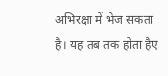अभिरक्षा में भेज सकता है। यह तब तक होता हैए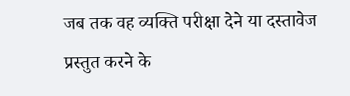जब तक वह व्यक्ति परीक्षा देने या दस्तावेज प्रस्तुत करने के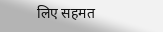लिए सहमत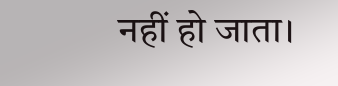नहीं हो जाता।